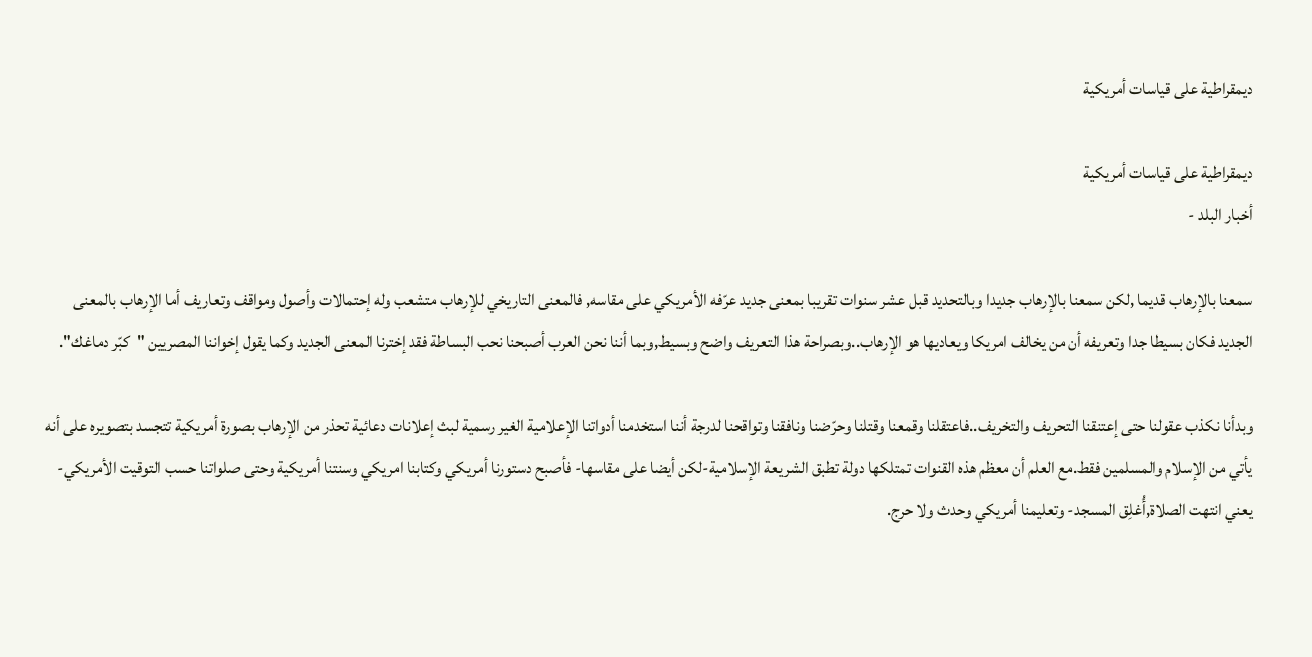ديمقراطية على قياسات أمريكية

ديمقراطية على قياسات أمريكية
أخبار البلد -

سمعنا بالإرهاب قديما ,لكن سمعنا بالإرهاب جديدا وبالتحديد قبل عشر سنوات تقريبا بمعنى جديد عرّفه الأمريكي على مقاسه, فالمعنى التاريخي للإرهاب متشعب وله إحتمالات وأصول ومواقف وتعاريف أما الإرهاب بالمعنى الجديد فكان بسيطا جدا وتعريفه أن من يخالف امريكا ويعاديها هو الإرهاب..وبصراحة هذا التعريف واضح وبسيط,وبما أننا نحن العرب أصبحنا نحب البساطة فقد إخترنا المعنى الجديد وكما يقول إخواننا المصريين "كبّر دماغك".

وبدأنا نكذب عقولنا حتى إعتنقنا التحريف والتخريف..فاعتقلنا وقمعنا وقتلنا وحرّضنا ونافقنا وتواقحنا لدرجة أننا استخدمنا أدواتنا الإعلامية الغير رسمية لبث إعلانات دعائية تحذر من الإرهاب بصورة أمريكية تتجسد بتصويره على أنه يأتي من الإسلام والمسلمين فقط.مع العلم أن معظم هذه القنوات تمتلكها دولة تطبق الشريعة الإسلامية-لكن أيضا على مقاسها- فأصبح دستورنا أمريكي وكتابنا امريكي وسنتنا أمريكية وحتى صلواتنا حسب التوقيت الأمريكي-يعني انتهت الصلاة,أُغلِق المسجد- وتعليمنا أمريكي وحدث ولا حرج.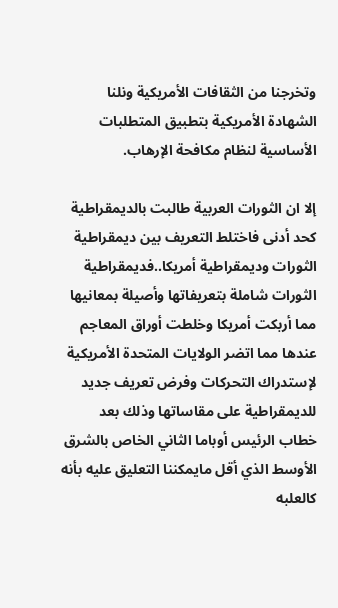وتخرجنا من الثقافات الأمريكية ونلنا الشهادة الأمريكية بتطبيق المتطلبات الأساسية لنظام مكافحة الإرهاب.

إلا ان الثورات العربية طالبت بالديمقراطية كحد أدنى فاختلط التعريف بين ديمقراطية الثورات وديمقراطية أمريكا..فديمقراطية الثورات شاملة بتعريفاتها وأصيلة بمعانيها مما أربكت أمريكا وخلطت أوراق المعاجم عندها مما اتضر الولايات المتحدة الأمريكية لإستدراك التحركات وفرض تعريف جديد للديمقراطية على مقاساتها وذلك بعد خطاب الرئيس أوباما الثاني الخاص بالشرق الأوسط الذي أقل مايمكننا التعليق عليه بأنه كالعلبه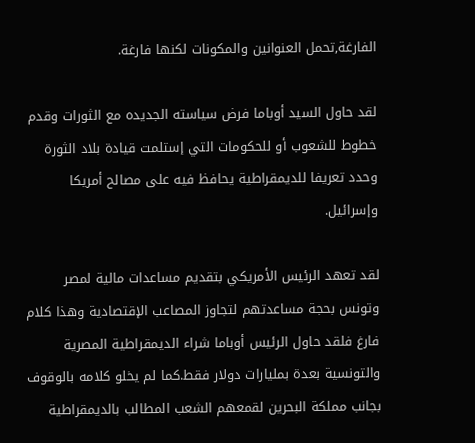الفارغة,تحمل العنوانين والمكونات لكنها فارغة.

لقد حاول السيد أوباما فرض سياسته الجديده مع الثورات وقدم خطوط للشعوب أو للحكومات التي إستلمت قيادة بلاد الثورة وحدد تعريفا للديمقراطية يحافظ فيه على مصالح أمريكا وإسرائيل.

لقد تعهد الرئيس الأمريكي بتقديم مساعدات مالية لمصر وتونس بحجة مساعدتهم لتجاوز المصاعب الإقتصادية وهذا كلام فارغ فلقد حاول الرئيس أوباما شراء الديمقراطية المصرية والتونسية بعدة بمليارات دولار فقط.كما لم يخلو كلامه بالوقوف بجانب مملكة البحرين لقمعهم الشعب المطالب بالديمقراطية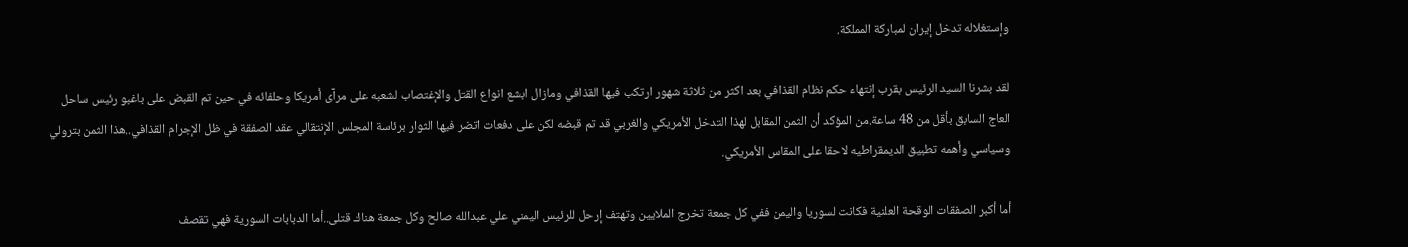وإستغلاله تدخل إيران لمباركة المملكة.

لقد بشرنا السيد الرئيس بقرب إنتهاء حكم نظام القذافي بعد اكثر من ثلاثة شهور ارتكب فيها القذافي ومازال ابشع انواع القتل والإغتصاب لشعبه على مرآى أمريكا وحلفائه في حين تم القبض على باغبو رئيس ساحل العاج السابق بأقل من 48 ساعة.من المؤكد أن الثمن المقابل لهذا التدخل الأمريكي والغربي قد تم قبضه لكن على دفعات اتضر فيها الثوار برئاسة المجلس الإنتقالي عقد الصفقة في ظل الإجرام القذافي..هذا الثمن بترولي وسياسي وأهمه تطبيق الديمقراطيه لاحقا على المقاس الأمريكي.

أما أكبر الصفقات الوقحة العلنية فكانت لسوريا واليمن ففي كل جمعة تخرج الملايين وتهتف إرحل للرئيس اليمني علي عبدالله صالح وكل جمعة هناك قتلى..أما الدبابات السورية فهي تقصف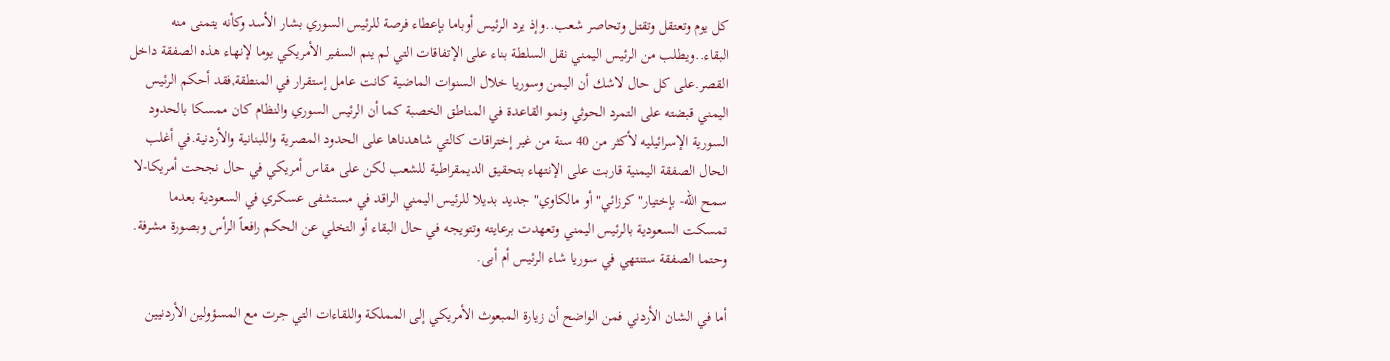كل يوم وتعتقل وتقتل وتحاصر شعب..وإذ يرد الرئيس أوباما بإعطاء فرصة للرئيس السوري بشار الأسد وكأنه يتمنى منه البقاء..ويطلب من الرئيس اليمني نقل السلطة بناء على الإتفاقات التي لم ينم السفير الأمريكي يوما لإنهاء هذه الصفقة داخل القصر.على كل حال لاشك أن اليمن وسوريا خلال السنوات الماضية كانت عامل إستقرار في المنطقة,فقد أحكم الرئيس اليمني قبضته على التمرد الحوثي ونمو القاعدة في المناطق الخصبة كما أن الرئيس السوري والنظام كان ممسكا بالحدود السورية الإسرائيليه لأكثر من 40 سنة من غير إختراقات كالتي شاهدناها على الحدود المصرية واللبنانية والأردنية.في أغلب الحال الصفقة اليمنية قاربت على الإنتهاء بتحقيق الديمقراطية للشعب لكن على مقاس أمريكي في حال نجحت أمريكا-لا سمح الله- بإختيار"كرزائي" أو مالكاوي" جديد بديلا للرئيس اليمني الراقد في مستشفى عسكري في السعودية بعدما تمسكت السعودية بالرئيس اليمني وتعهدت برعايته وتتويجه في حال البقاء أو التخلي عن الحكم رافعاً الرأس وبصورة مشرفة. وحتما الصفقة ستنتهي في سوريا شاء الرئيس أم أبى.

أما في الشان الأردني فمن الواضح أن زيارة المبعوث الأمريكي إلى المملكة واللقاءات التي جرت مع المسؤولين الأردنيين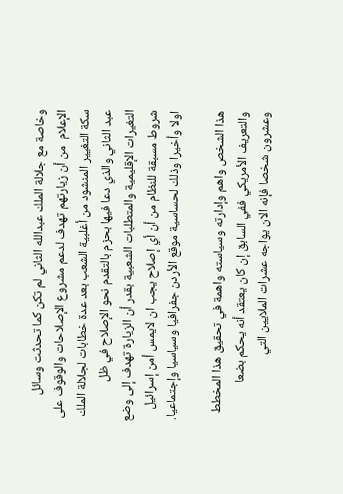وخاصة مع جلالة الملك عبدالله الثاني لم تكن كما تحدثت وسائل الإعلام  من أن زيارتهم تهدف لدعم مشروع الإصلاحات والوقوف على سكة التغيير المنشود من أغلبية الشعب بعد عدة خطابات لجلالة الملك عبد الثاني والذي دعا فيها بحزم بالتقدم نحو الإصلاح في ظل التغيرات الإقليمية والمتطلبات الشعبية بقدر أن الزيارة تهدف إلى وضع شروط مسبقة للنظام من أن أي إصلاح يجب ان لايمس أمن إسرائيل اولا وأخيرا وذلك لحساسية موقع الأردن جفرافيا وسياسيا وإجتماعيا.

هذا الشخص واهم وإدارته وسياسته واهمة في تحقيق هذا المخطط والتعريف الأمريكي ففي السابق إن كان يعتقد أنه يحكم بضعا وعشرون شخصا فإنه الان يواجه عشرات الملايين التي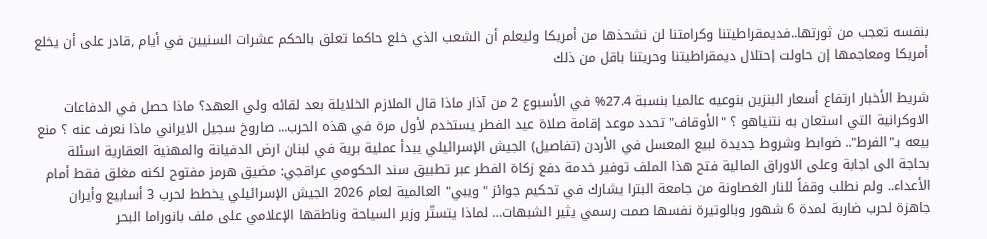بنفسه تعجب من ثورتها..فديمقراطيتنا وكرامتنا لن نشحذها من أمريكا وليعلم أن الشعب الذي خلع حاكما تعلق بالحكم عشرات السنيين في أيام ,قادر على أن يخلع أمريكا ومعاجمها إن حاولت إحتلال ديمقراطيتنا وحريتنا باقل من ذلك

شريط الأخبار ارتفاع أسعار البنزين بنوعيه عالميا بنسبة 27.4% في الأسبوع 2 من آذار ماذا قال الملازم الخلايلة بعد لقائه ولي العهد؟ ماذا حصل في الدفاعات الاوكرانية التي استعان به نتنياهو ؟ "الأوقاف" تحدد موعد إقامة صلاة عيد الفطر يستخدم لأول مرة في هذه الحرب... صاروخ سجيل الايراني ماذا نعرف عنه ؟ منع بيعه بـ"الفرط".. ضوابط وشروط جديدة لبيع المعسل في الأردن (تفاصيل) الجيش الإسرائيلي يبدأ عملية برية في لبنان ارض الدفيانة والمهنية العقارية اسئلة بحاجة الى اجابة وعلى الاوراق المالية فتح هذا الملف توفير خدمة دفع زكاة الفطر عبر تطبيق سند الحكومي عراقجي: مضيق هرمز مفتوح لكنه مغلق فقط أمام الأعداء.. ولم نطلب وقفاً للنار الغصاونة من جامعة البترا يشارك في تحكيم جوائز "ويبي" العالمية لعام 2026 الجيش الإسرائيلي يخطط لحرب 3 أسابيع وأيران جاهزة لحرب ضاربة لمدة 6 شهور وبالوتيرة نفسها صمت رسمي يثير الشبهات… لماذا يتستّر وزير السياحة وناطقها الإعلامي على ملف بانوراما البحر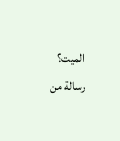الميت؟ رسالة من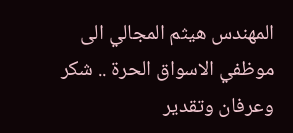المهندس هيثم المجالي الى موظفي الاسواق الحرة .. شكر وعرفان وتقدير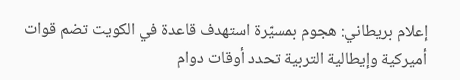إعلام بريطاني: هجوم بمسيّرة استهدف قاعدة في الكويت تضم قوات أميركية وإيطالية التربية تحدد أوقات دوام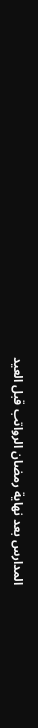المدارس بعد نهاية رمضان الرواتب قبل العيد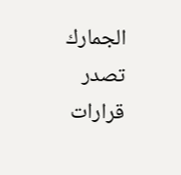الجمارك تصدر قرارات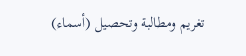تغريم ومطالبة وتحصيل (أسماء)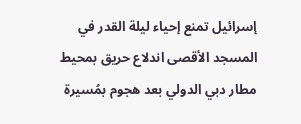إسرائيل تمنع إحياء ليلة القدر في المسجد الأقصى اندلاع حريق بمحيط مطار دبي الدولي بعد هجوم بمُسيرة